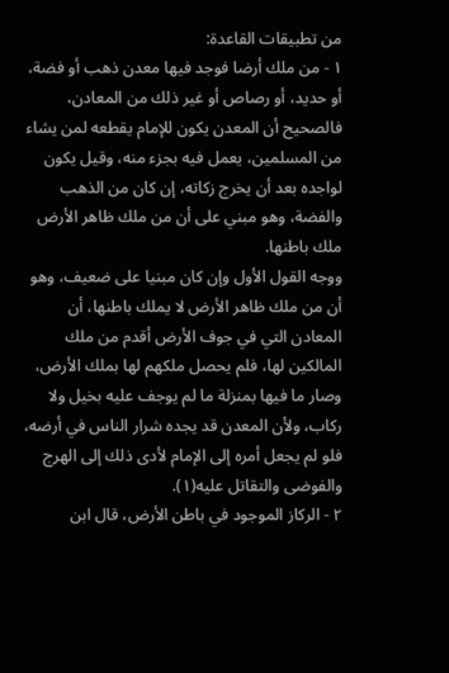من تطبيقات القاعدة:
١ - من ملك أرضا فوجد فيها معدن ذهب أو فضة، أو حديد، أو رصاص أو غير ذلك من المعادن، فالصحيح أن المعدن يكون للإمام يقطعه لمن يشاء من المسلمين، يعمل فيه بجزء منه، وقيل يكون لواجده بعد أن يخرج زكاته، إن كان من الذهب والفضة، وهو مبني على أن من ملك ظاهر الأرض ملك باطنها.
ووجه القول الأول وإن كان مبنيا على ضعيف، وهو أن من ملك ظاهر الأرض لا يملك باطنها، أن المعادن التي في جوف الأرض أقدم من ملك المالكين لها، فلم يحصل ملكهم لها بملك الأرض، وصار ما فيها بمنزلة ما لم يوجف عليه بخيل ولا ركاب، ولأن المعدن قد يجده شرار الناس في أرضه، فلو لم يجعل أمره إلى الإمام لأدى ذلك إلى الهرج والفوضى والتقاتل عليه(١).
٢ - الركاز الموجود في باطن الأرض، قال ابن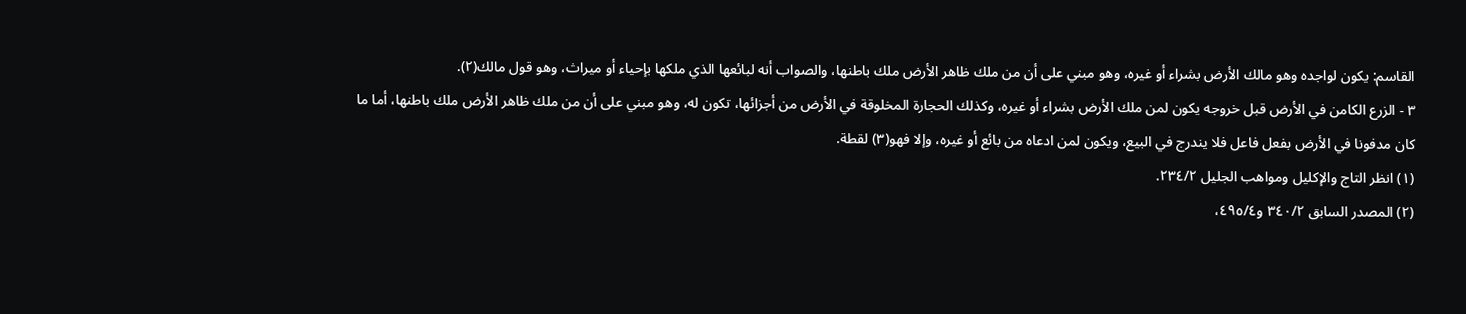القاسم: يكون لواجده وهو مالك الأرض بشراء أو غيره، وهو مبني على أن من ملك ظاهر الأرض ملك باطنها، والصواب أنه لبائعها الذي ملكها بإحياء أو ميراث، وهو قول مالك(٢).
٣ - الزرع الكامن في الأرض قبل خروجه يكون لمن ملك الأرض بشراء أو غيره، وكذلك الحجارة المخلوقة في الأرض من أجزائها، تكون له، وهو مبني على أن من ملك ظاهر الأرض ملك باطنها، أما ما كان مدفونا في الأرض بفعل فاعل فلا يندرج في البيع، ويكون لمن ادعاه من بائع أو غيره، وإلا فهو(٣) لقطة.
(١) انظر التاج والإكليل ومواهب الجليل ٢٣٤/٢.
(٢) المصدر السابق ٣٤٠/٢ و٤٩٥/٤،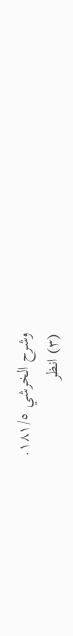وشرح الخرشي ١٨١/٥.
(٣) انظر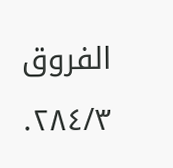الفروق ٢٨٤/٣.